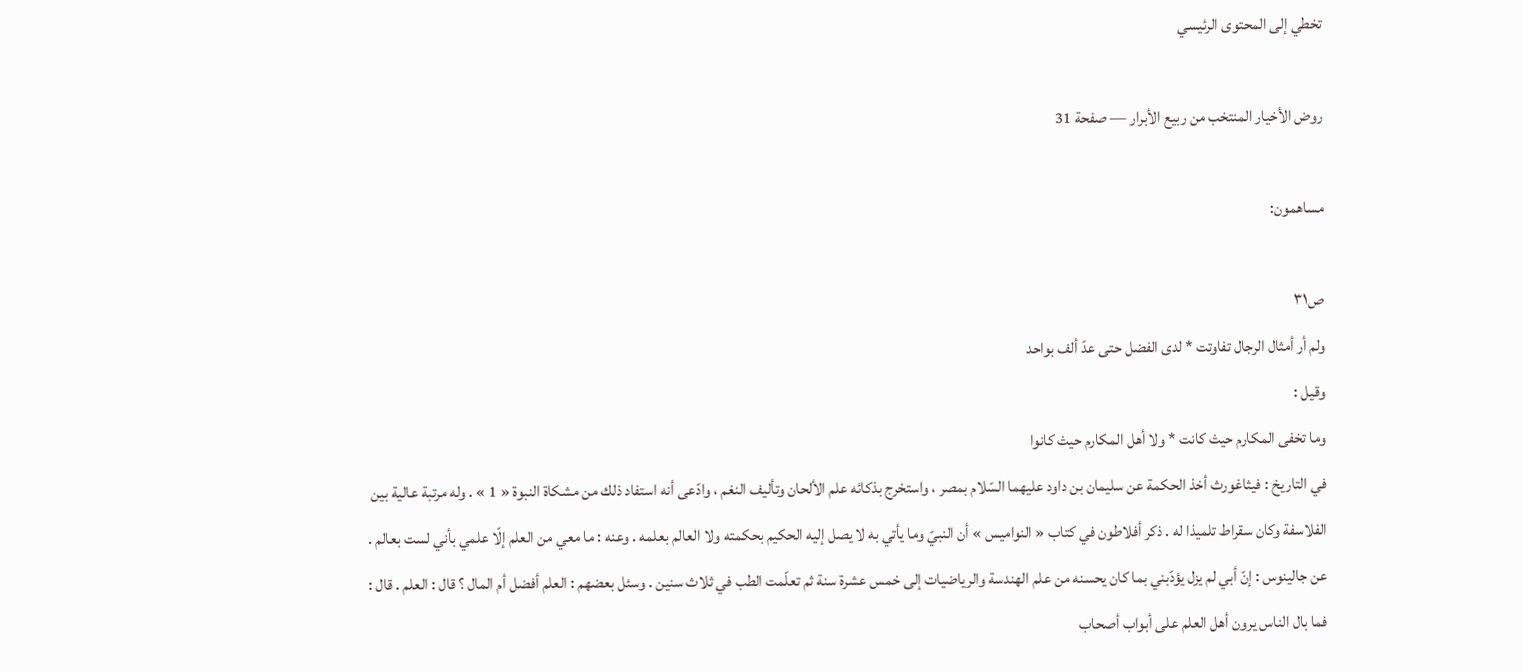تخطي إلى المحتوى الرئيسي

روض الأخيار المنتخب من ربيع الأبرار — صفحة 31

مساهمون:

ص٣١
ولم أر أمثال الرجال تفاوتت * لدى الفضل حتى عدّ ألف بواحد
وقيل :
وما تخفى المكارم حيث كانت * ولا أهل المكارم حيث كانوا
في التاريخ : فيثاغورث أخذ الحكمة عن سليمان بن داود عليهما السّلام بمصر ، واستخرج بذكائه علم الألحان وتأليف النغم ، وادّعى أنه استفاد ذلك من مشكاة النبوة « 1 » . وله مرتبة عالية بين الفلاسفة وكان سقراط تلميذا له . ذكر أفلاطون في كتاب « النواميس » أن النبيّ وما يأتي به لا يصل إليه الحكيم بحكمته ولا العالم بعلمه . وعنه : ما معي من العلم إلّا علمي بأني لست بعالم . عن جالينوس : إنّ أبي لم يزل يؤدّبني بما كان يحسنه من علم الهندسة والرياضيات إلى خمس عشرة سنة ثم تعلّمت الطب في ثلاث سنين . وسئل بعضهم : العلم أفضل أم المال ؟ قال : العلم . قال : فما بال الناس يرون أهل العلم على أبواب أصحاب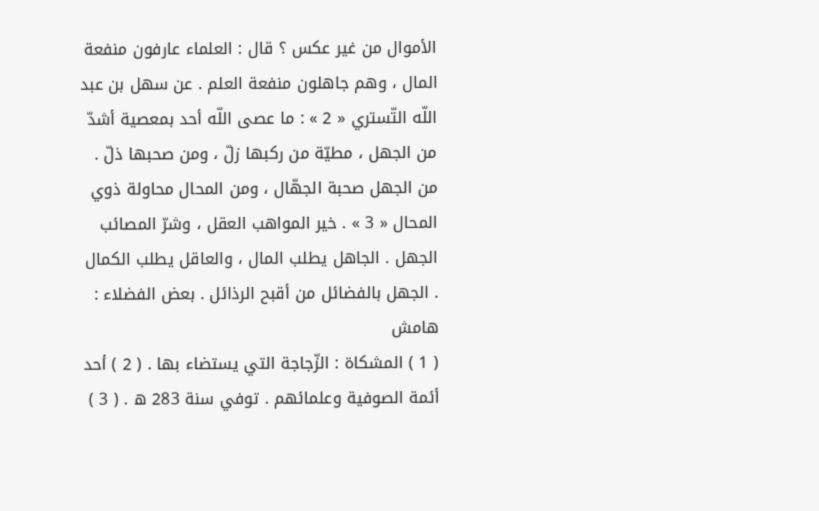الأموال من غير عكس ؟ قال : العلماء عارفون منفعة المال ، وهم جاهلون منفعة العلم . عن سهل بن عبد اللّه التّستري « 2 » : ما عصى اللّه أحد بمعصية أشدّ من الجهل ، مطيّة من ركبها زلّ ، ومن صحبها ذلّ . من الجهل صحبة الجهّال ، ومن المحال محاولة ذوي المحال « 3 » . خير المواهب العقل ، وشرّ المصائب الجهل . الجاهل يطلب المال ، والعاقل يطلب الكمال . الجهل بالفضائل من أقبح الرذائل . بعض الفضلاء :
هامش
( 1 ) المشكاة : الزّجاجة التي يستضاء بها . ( 2 ) أحد أئمة الصوفية وعلمائهم . توفي سنة 283 ه . ( 3 )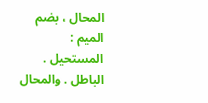المحال ، بضم الميم : المستحيل . الباطل . والمحال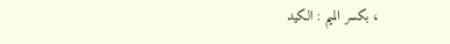، بكسر الميم : الكيد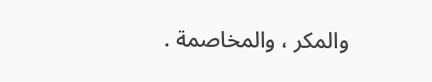والمكر ، والمخاصمة .